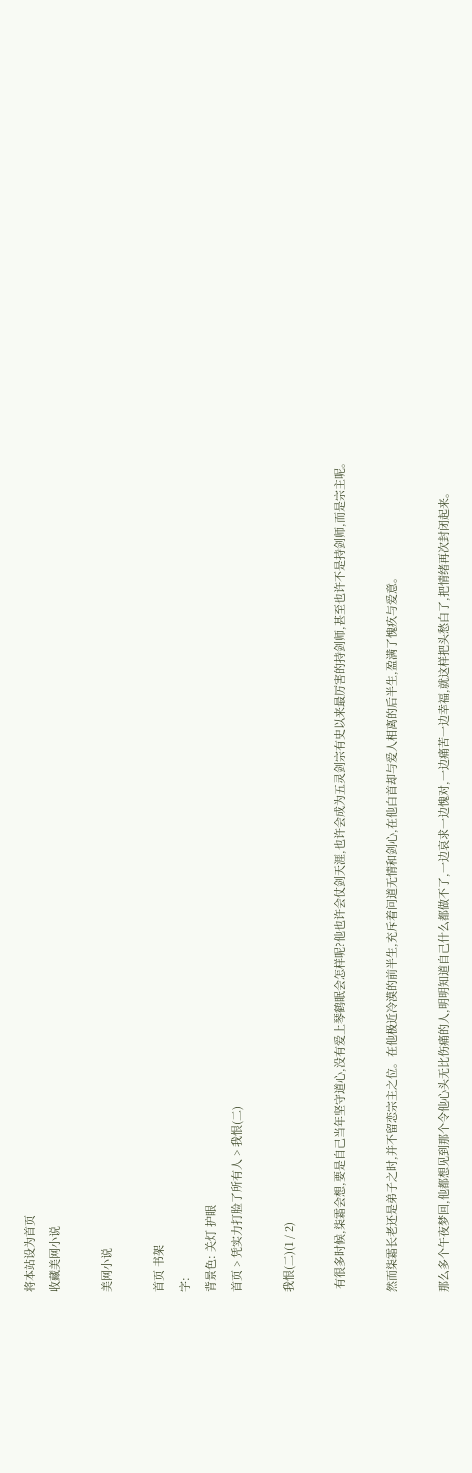将本站设为首页
收藏美网小说

美网小说

首页 书架
字:
背景色: 关灯 护眼
首页 > 凭实力打脸了所有人 > 我恨(二)

我恨(二)(1 / 2)

 有很多时候,柒霜会想,要是自己当年坚守道心,没有爱上琴鹤眠会怎样呢?他也许会仗剑天涯,也许会成为五灵剑宗有史以来最厉害的持剑师,甚至也许不是持剑师,而是宗主呢。

然而柒霜长老还是弟子之时,并不留恋宗主之位。在他极近冷漠的前半生,充斥着问道无情和剑心,在他白首却与爱人相离的后半生,盈满了愧疚与爱意。

那么多个午夜梦回,他都想见到那个令他心头无比伤痛的人,明明知道自己什么都做不了,一边哀求一边愧对,一边痛苦一边幸福,就这样把头愁白了,把情绪再次封闭起来。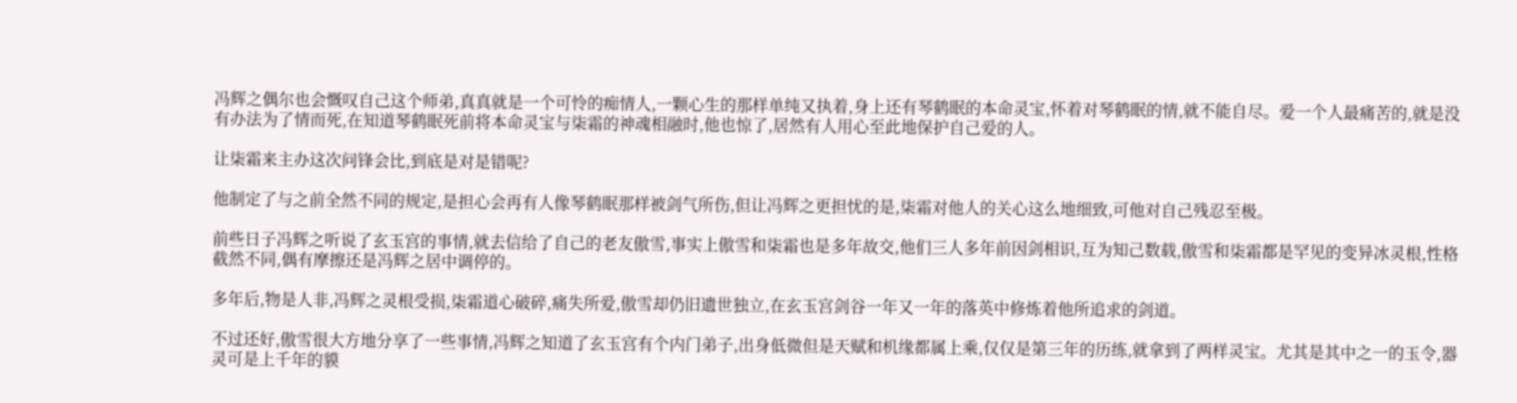冯辉之偶尔也会慨叹自己这个师弟,真真就是一个可怜的痴情人,一颗心生的那样单纯又执着,身上还有琴鹤眠的本命灵宝,怀着对琴鹤眠的情,就不能自尽。爱一个人最痛苦的,就是没有办法为了情而死,在知道琴鹤眠死前将本命灵宝与柒霜的神魂相融时,他也惊了,居然有人用心至此地保护自己爱的人。

让柒霜来主办这次问锋会比,到底是对是错呢?

他制定了与之前全然不同的规定,是担心会再有人像琴鹤眠那样被剑气所伤,但让冯辉之更担忧的是,柒霜对他人的关心这么地细致,可他对自己残忍至极。

前些日子冯辉之听说了玄玉宫的事情,就去信给了自己的老友傲雪,事实上傲雪和柒霜也是多年故交,他们三人多年前因剑相识,互为知己数载,傲雪和柒霜都是罕见的变异冰灵根,性格截然不同,偶有摩擦还是冯辉之居中调停的。

多年后,物是人非,冯辉之灵根受损,柒霜道心破碎,痛失所爱,傲雪却仍旧遗世独立,在玄玉宫剑谷一年又一年的落英中修炼着他所追求的剑道。

不过还好,傲雪很大方地分享了一些事情,冯辉之知道了玄玉宫有个内门弟子,出身低微但是天赋和机缘都属上乘,仅仅是第三年的历练,就拿到了两样灵宝。尤其是其中之一的玉令,器灵可是上千年的貘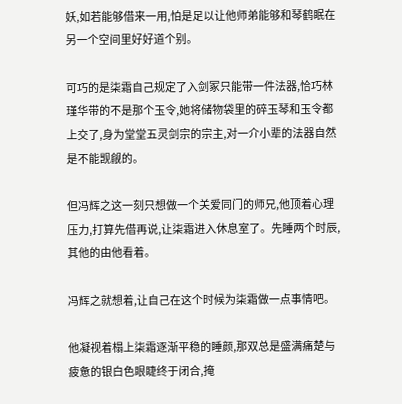妖,如若能够借来一用,怕是足以让他师弟能够和琴鹤眠在另一个空间里好好道个别。

可巧的是柒霜自己规定了入剑冢只能带一件法器,恰巧林瑾华带的不是那个玉令,她将储物袋里的碎玉琴和玉令都上交了,身为堂堂五灵剑宗的宗主,对一介小辈的法器自然是不能觊觎的。

但冯辉之这一刻只想做一个关爱同门的师兄,他顶着心理压力,打算先借再说,让柒霜进入休息室了。先睡两个时辰,其他的由他看着。

冯辉之就想着,让自己在这个时候为柒霜做一点事情吧。

他凝视着榻上柒霜逐渐平稳的睡颜,那双总是盛满痛楚与疲惫的银白色眼睫终于闭合,掩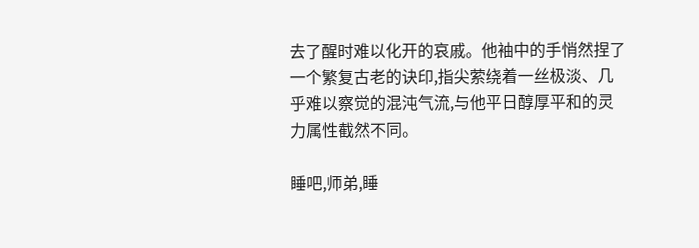去了醒时难以化开的哀戚。他袖中的手悄然捏了一个繁复古老的诀印,指尖萦绕着一丝极淡、几乎难以察觉的混沌气流,与他平日醇厚平和的灵力属性截然不同。

睡吧,师弟,睡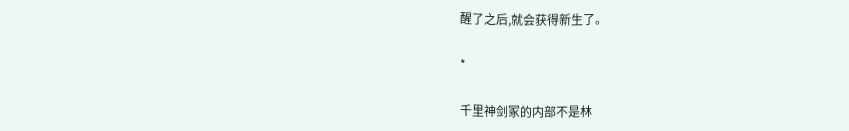醒了之后,就会获得新生了。

*

千里神剑冢的内部不是林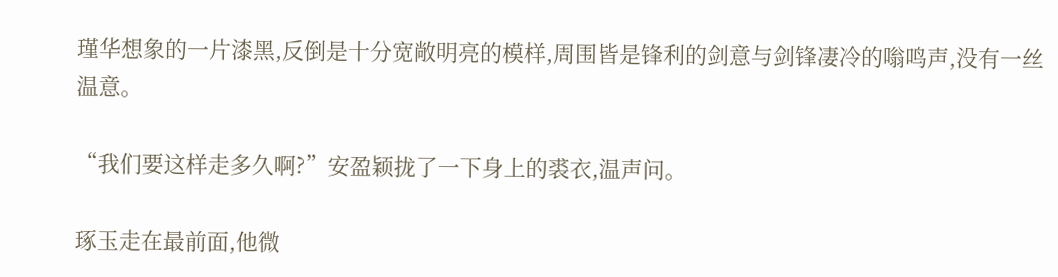瑾华想象的一片漆黑,反倒是十分宽敞明亮的模样,周围皆是锋利的剑意与剑锋凄冷的嗡鸣声,没有一丝温意。

“我们要这样走多久啊?”安盈颖拢了一下身上的裘衣,温声问。

琢玉走在最前面,他微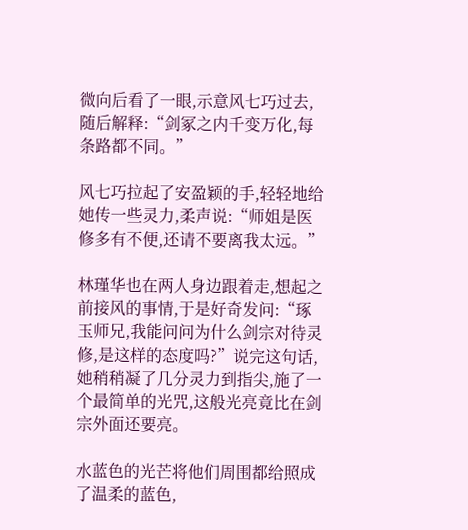微向后看了一眼,示意风七巧过去,随后解释:“剑冢之内千变万化,每条路都不同。”

风七巧拉起了安盈颖的手,轻轻地给她传一些灵力,柔声说:“师姐是医修多有不便,还请不要离我太远。”

林瑾华也在两人身边跟着走,想起之前接风的事情,于是好奇发问:“琢玉师兄,我能问问为什么剑宗对待灵修,是这样的态度吗?”说完这句话,她稍稍凝了几分灵力到指尖,施了一个最简单的光咒,这般光亮竟比在剑宗外面还要亮。

水蓝色的光芒将他们周围都给照成了温柔的蓝色,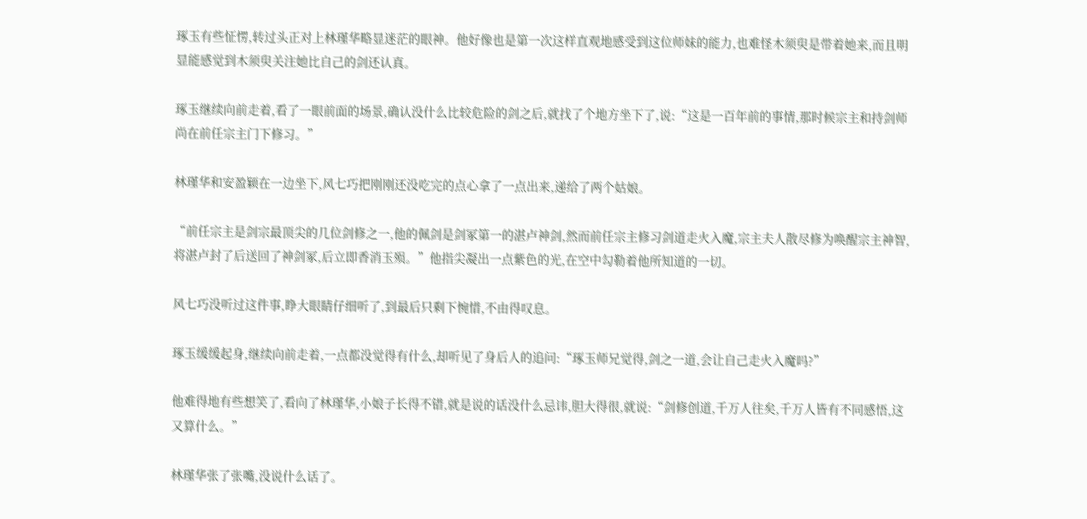琢玉有些怔愣,转过头正对上林瑾华略显迷茫的眼神。他好像也是第一次这样直观地感受到这位师妹的能力,也难怪木须臾是带着她来,而且明显能感觉到木须臾关注她比自己的剑还认真。

琢玉继续向前走着,看了一眼前面的场景,确认没什么比较危险的剑之后,就找了个地方坐下了,说:“这是一百年前的事情,那时候宗主和持剑师尚在前任宗主门下修习。”

林瑾华和安盈颖在一边坐下,风七巧把刚刚还没吃完的点心拿了一点出来,递给了两个姑娘。

“前任宗主是剑宗最顶尖的几位剑修之一,他的佩剑是剑冢第一的湛卢神剑,然而前任宗主修习剑道走火入魔,宗主夫人散尽修为唤醒宗主神智,将湛卢封了后送回了神剑冢,后立即香消玉殒。”他指尖凝出一点紫色的光,在空中勾勒着他所知道的一切。

风七巧没听过这件事,睁大眼睛仔细听了,到最后只剩下惋惜,不由得叹息。

琢玉缓缓起身,继续向前走着,一点都没觉得有什么,却听见了身后人的追问:“琢玉师兄觉得,剑之一道,会让自己走火入魔吗?”

他难得地有些想笑了,看向了林瑾华,小娘子长得不错,就是说的话没什么忌讳,胆大得很,就说:“剑修创道,千万人往矣,千万人皆有不同感悟,这又算什么。”

林瑾华张了张嘴,没说什么话了。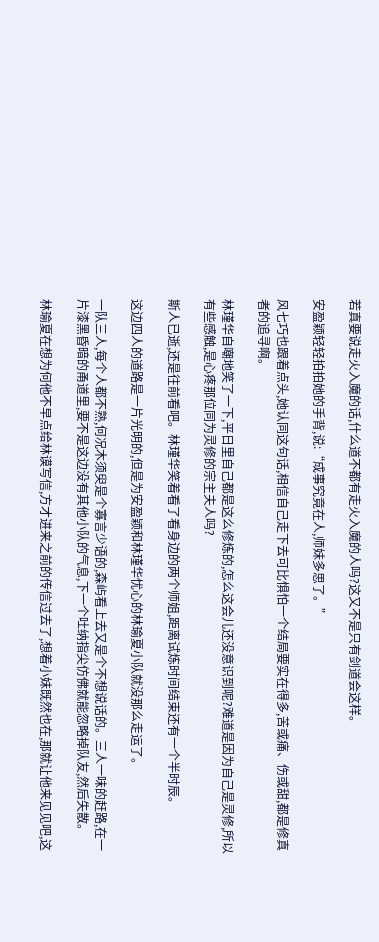若真要说走火入魔的话,什么道不都有走火入魔的人吗?这又不是只有剑道会这样。

安盈颖轻轻拍拍她的手背,说:“成事究竟在人,师妹多思了。”

风七巧也跟着点头,她认同这句话,相信自己走下去可比惧怕一个结局要实在得多,苦或痛、伤或甜,都是修真者的追寻啊。

林瑾华自嘲地笑了一下,平日里自己都是这么修炼的,怎么这会儿还没意识到呢?难道是因为自己是灵修,所以有些感触,是心疼那位同为灵修的宗主夫人吗?

斯人已逝,还是往前看吧。林瑾华笑着看了看身边的两个师姐,距离试炼时间结束还有一个半时辰。

这边四人的道路是一片光明的,但是为安盈颖和林瑾华忧心的林瑜夏小队就没那么走运了。

一队三人,每个人都不熟,何况木须臾是个寡言少语的,森屿看上去又是个不想说话的。三人一味的赶路,在一片漆黑昏暗的甬道里,要不是这边没有其他小队的气息,下一个吐纳指尖仿佛就能忽略掉队友,然后失散。

林瑜夏在想为何他不早点给林谟写信,方才进来之前的传信过去了,想着小妹既然也在,那就让他来见见吧,这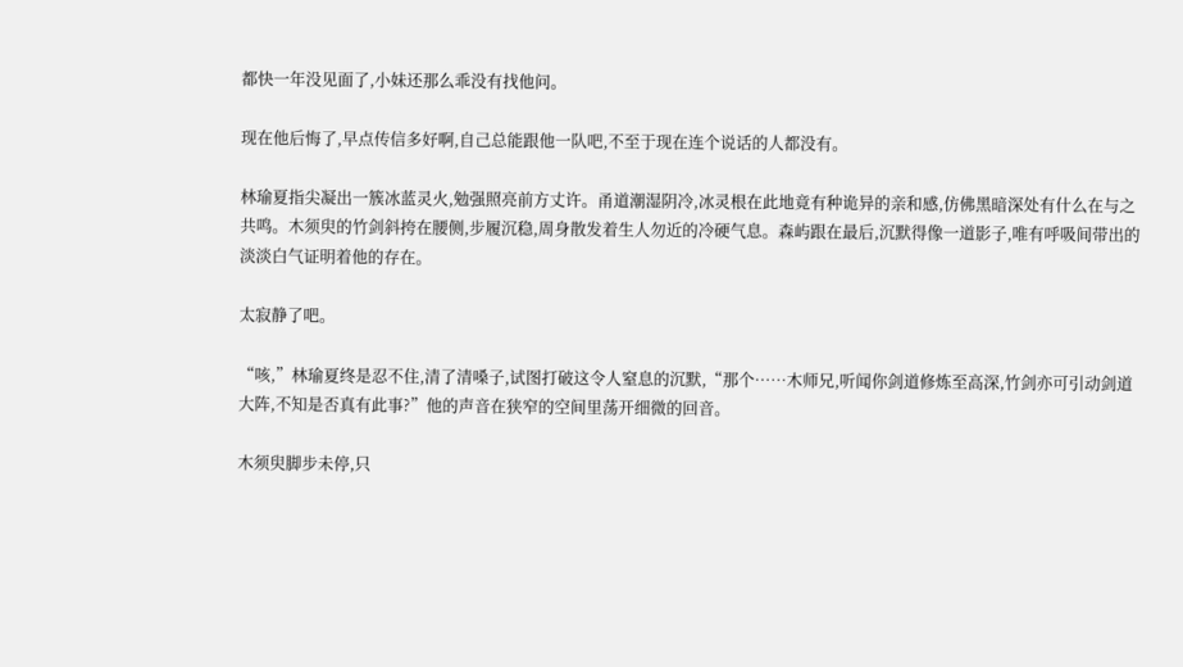都快一年没见面了,小妹还那么乖没有找他问。

现在他后悔了,早点传信多好啊,自己总能跟他一队吧,不至于现在连个说话的人都没有。

林瑜夏指尖凝出一簇冰蓝灵火,勉强照亮前方丈许。甬道潮湿阴冷,冰灵根在此地竟有种诡异的亲和感,仿佛黑暗深处有什么在与之共鸣。木须臾的竹剑斜挎在腰侧,步履沉稳,周身散发着生人勿近的冷硬气息。森屿跟在最后,沉默得像一道影子,唯有呼吸间带出的淡淡白气证明着他的存在。

太寂静了吧。

“咳,”林瑜夏终是忍不住,清了清嗓子,试图打破这令人窒息的沉默,“那个……木师兄,听闻你剑道修炼至高深,竹剑亦可引动剑道大阵,不知是否真有此事?”他的声音在狭窄的空间里荡开细微的回音。

木须臾脚步未停,只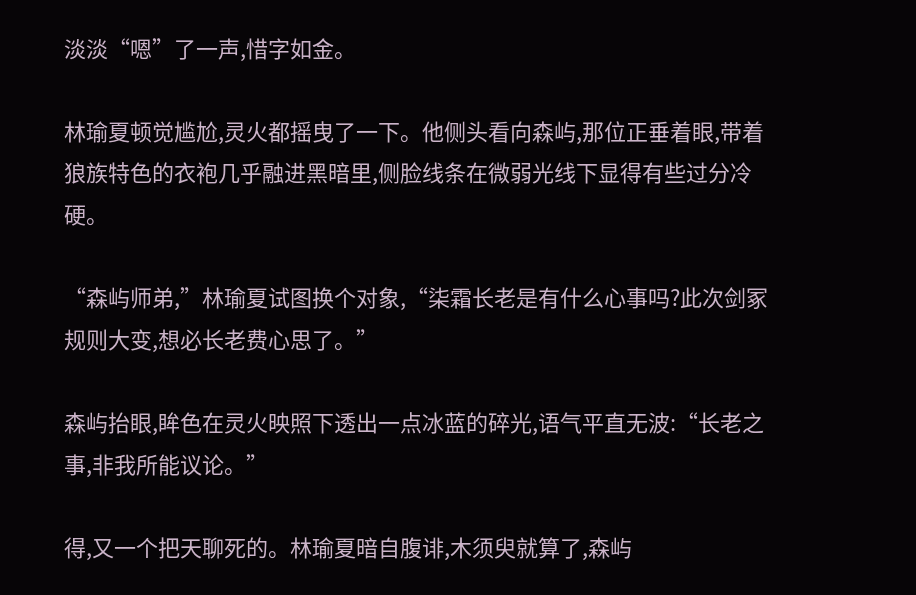淡淡“嗯”了一声,惜字如金。

林瑜夏顿觉尴尬,灵火都摇曳了一下。他侧头看向森屿,那位正垂着眼,带着狼族特色的衣袍几乎融进黑暗里,侧脸线条在微弱光线下显得有些过分冷硬。

“森屿师弟,”林瑜夏试图换个对象,“柒霜长老是有什么心事吗?此次剑冢规则大变,想必长老费心思了。”

森屿抬眼,眸色在灵火映照下透出一点冰蓝的碎光,语气平直无波:“长老之事,非我所能议论。”

得,又一个把天聊死的。林瑜夏暗自腹诽,木须臾就算了,森屿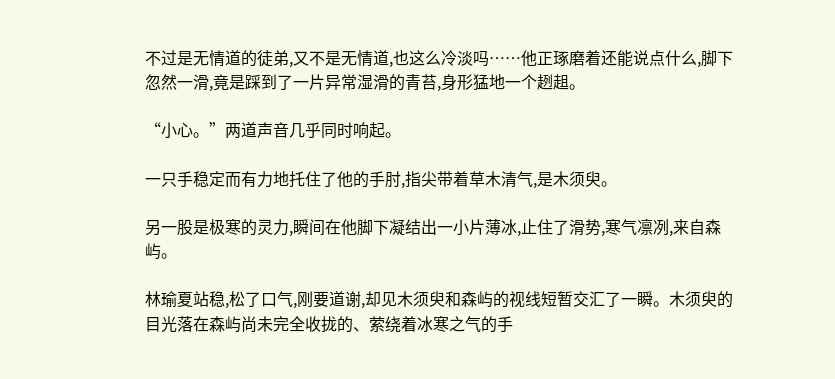不过是无情道的徒弟,又不是无情道,也这么冷淡吗……他正琢磨着还能说点什么,脚下忽然一滑,竟是踩到了一片异常湿滑的青苔,身形猛地一个趔趄。

“小心。”两道声音几乎同时响起。

一只手稳定而有力地托住了他的手肘,指尖带着草木清气,是木须臾。

另一股是极寒的灵力,瞬间在他脚下凝结出一小片薄冰,止住了滑势,寒气凛冽,来自森屿。

林瑜夏站稳,松了口气,刚要道谢,却见木须臾和森屿的视线短暂交汇了一瞬。木须臾的目光落在森屿尚未完全收拢的、萦绕着冰寒之气的手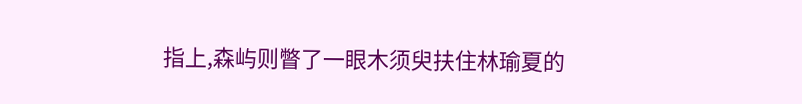指上,森屿则瞥了一眼木须臾扶住林瑜夏的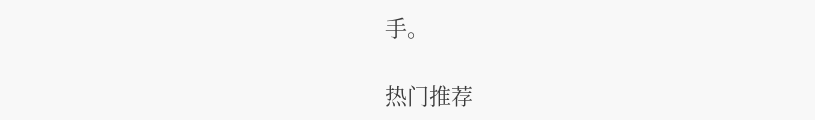手。

热门推荐